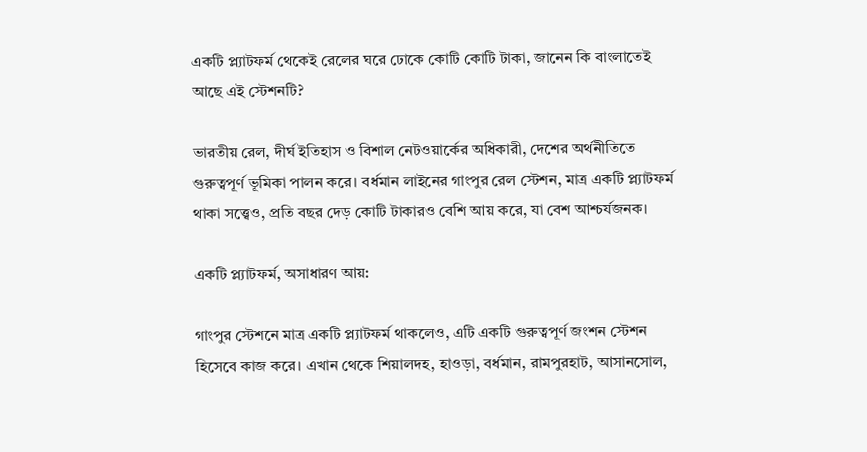একটি প্ল্যাটফর্ম থেকেই রেলের ঘরে ঢোকে কোটি কোটি টাকা, জানেন কি বাংলাতেই আছে এই স্টেশনটি?

ভারতীয় রেল, দীর্ঘ ইতিহাস ও বিশাল নেটওয়ার্কের অধিকারী, দেশের অর্থনীতিতে গুরুত্বপূর্ণ ভূমিকা পালন করে। বর্ধমান লাইনের গাংপুর রেল স্টেশন, মাত্র একটি প্ল্যাটফর্ম থাকা সত্ত্বেও, প্রতি বছর দেড় কোটি টাকারও বেশি আয় করে, যা বেশ আশ্চর্যজনক।

একটি প্ল্যাটফর্ম, অসাধারণ আয়:

গাংপুর স্টেশনে মাত্র একটি প্ল্যাটফর্ম থাকলেও, এটি একটি গুরুত্বপূর্ণ জংশন স্টেশন হিসেবে কাজ করে। এখান থেকে শিয়ালদহ, হাওড়া, বর্ধমান, রামপুরহাট, আসানসোল,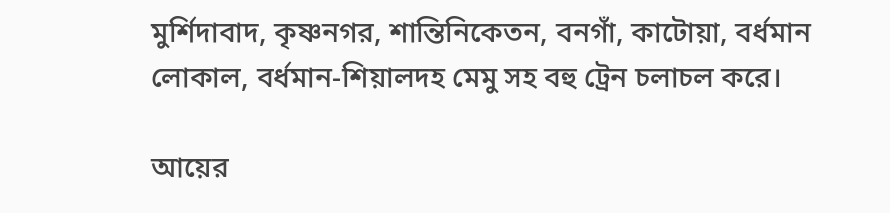মুর্শিদাবাদ, কৃষ্ণনগর, শান্তিনিকেতন, বনগাঁ, কাটোয়া, বর্ধমান লোকাল, বর্ধমান-শিয়ালদহ মেমু সহ বহু ট্রেন চলাচল করে।

আয়ের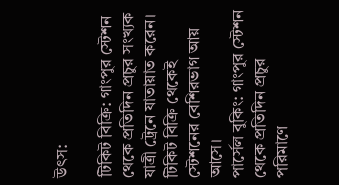উৎস:

টিকিট বিক্রি: গাংপুর স্টেশন থেকে প্রতিদিন প্রচুর সংখ্যক যাত্রী ট্রেনে যাতায়াত করেন। টিকিট বিক্রি থেকেই স্টেশনের বেশিরভাগ আয় আসে।
পার্সেল বুকিং: গাংপুর স্টেশন থেকে প্রতিদিন প্রচুর পরিমাণে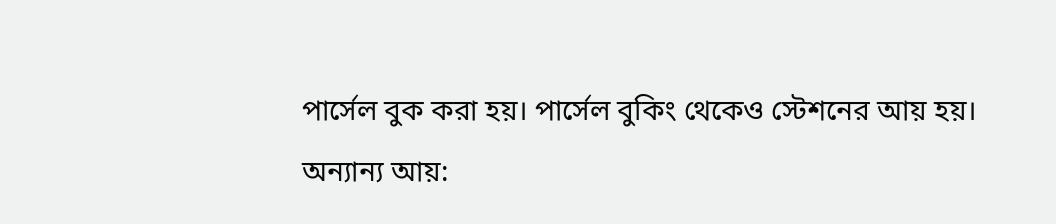পার্সেল বুক করা হয়। পার্সেল বুকিং থেকেও স্টেশনের আয় হয়।
অন্যান্য আয়: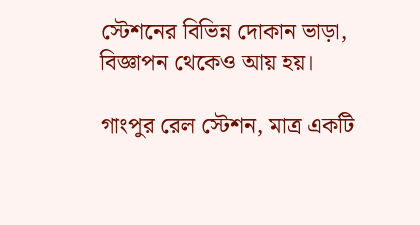স্টেশনের বিভিন্ন দোকান ভাড়া, বিজ্ঞাপন থেকেও আয় হয়।

গাংপুর রেল স্টেশন, মাত্র একটি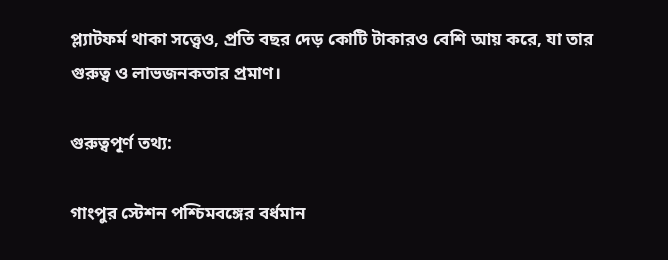প্ল্যাটফর্ম থাকা সত্ত্বেও, প্রতি বছর দেড় কোটি টাকারও বেশি আয় করে, যা তার গুরুত্ব ও লাভজনকতার প্রমাণ।

গুরুত্বপূর্ণ তথ্য:

গাংপুর স্টেশন পশ্চিমবঙ্গের বর্ধমান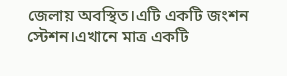জেলায় অবস্থিত।এটি একটি জংশন স্টেশন।এখানে মাত্র একটি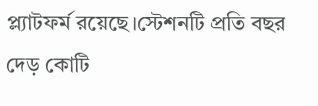প্ল্যাটফর্ম রয়েছে।স্টেশনটি প্রতি বছর দেড় কোটি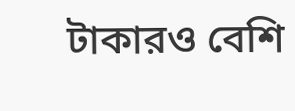টাকারও বেশি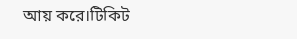আয় করে।টিকিট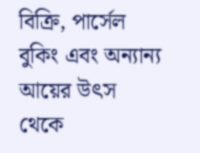বিক্রি, পার্সেল বুকিং এবং অন্যান্য আয়ের উৎস থেকে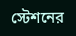স্টেশনের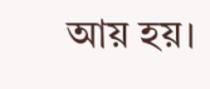আয় হয়।